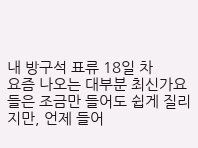내 방구석 표류 18일 차
요즘 나오는 대부분 최신가요들은 조금만 들어도 쉽게 질리지만, 언제 들어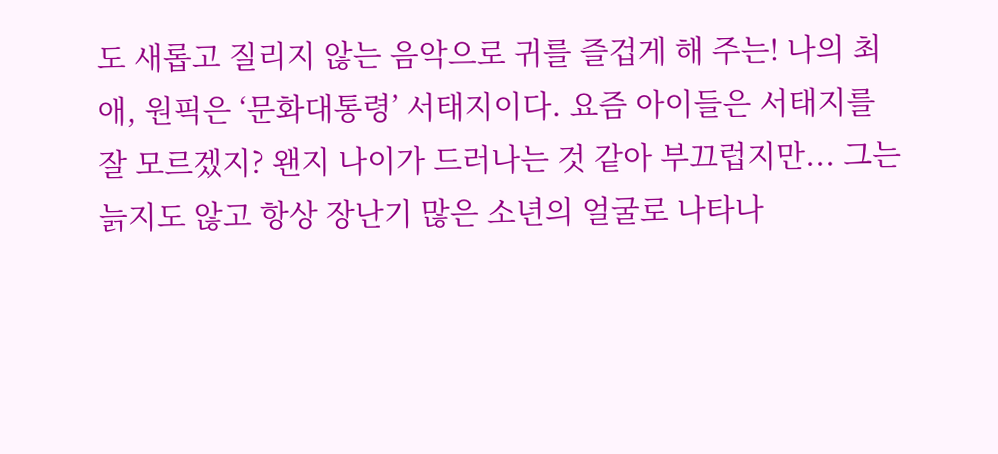도 새롭고 질리지 않는 음악으로 귀를 즐겁게 해 주는! 나의 최애, 원픽은 ‘문화대통령’ 서태지이다. 요즘 아이들은 서태지를 잘 모르겠지? 왠지 나이가 드러나는 것 같아 부끄럽지만... 그는 늙지도 않고 항상 장난기 많은 소년의 얼굴로 나타나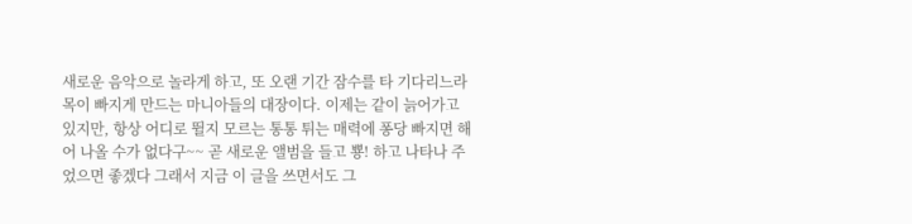새로운 음악으로 놀라게 하고, 또 오랜 기간 잠수를 타 기다리느라 목이 빠지게 만드는 마니아들의 대장이다. 이제는 같이 늙어가고 있지만, 항상 어디로 뛸지 모르는 통통 튀는 매력에 퐁당 빠지면 해어 나올 수가 없다구~~ 곧 새로운 앨범을 들고 뿅! 하고 나타나 주었으면 좋겠다 그래서 지금 이 글을 쓰면서도 그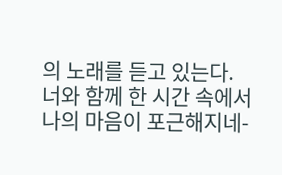의 노래를 듣고 있는다.
너와 함께 한 시간 속에서
나의 마음이 포근해지네-